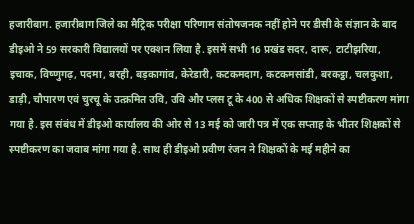हजारीबाग. हजारीबाग जिले का मैट्रिक परीक्षा परिणाम संतोषजनक नहीं होने पर डीसी के संज्ञान के बाद डीइओ ने 59 सरकारी विद्यालयों पर एक्शन लिया है. इसमें सभी 16 प्रखंड सदर, दारू, टाटीझरिया, इचाक, विष्णुगढ़, पदमा, बरही, बड़कागांव, केरेडारी, कटकमदाग, कटकमसांडी, बरकट्ठा, चलकुशा, डाड़ी, चौपारण एवं चुरचू के उत्क्रमित उवि, उवि और प्लस टू के 400 से अधिक शिक्षकों से स्पष्टीकरण मांगा गया है. इस संबंध में डीइओ कार्यालय की ओर से 13 मई को जारी पत्र में एक सप्ताह के भीतर शिक्षकों से स्पष्टीकरण का जवाब मांगा गया है. साथ ही डीइओ प्रवीण रंजन ने शिक्षकों के मई महीने का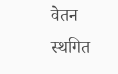वेतन स्थगित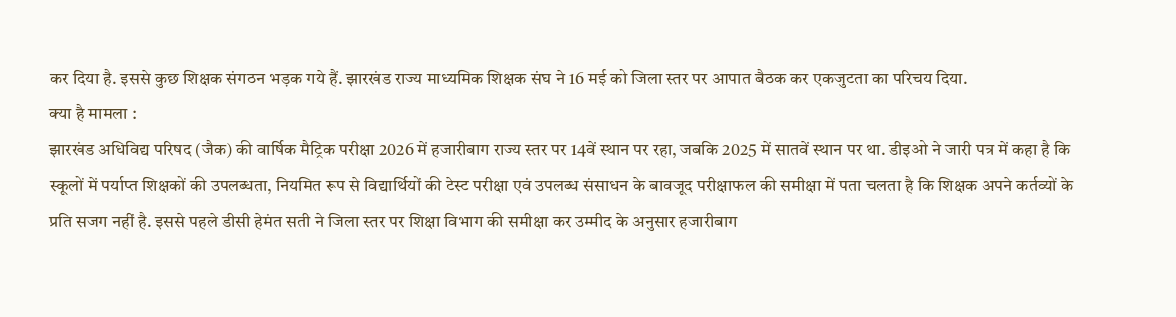कर दिया है. इससे कुछ शिक्षक संगठन भड़क गये हैं. झारखंड राज्य माध्यमिक शिक्षक संघ ने 16 मई को जिला स्तर पर आपात बैठक कर एकजुटता का परिचय दिया.
क्या है मामला :
झारखंड अधिविद्य परिषद (जैक) की वार्षिक मैट्रिक परीक्षा 2026 में हजारीबाग राज्य स्तर पर 14वें स्थान पर रहा, जबकि 2025 में सातवें स्थान पर था. डीइओ ने जारी पत्र में कहा है कि स्कूलों में पर्याप्त शिक्षकों की उपलब्धता, नियमित रूप से विद्यार्थियों की टेस्ट परीक्षा एवं उपलब्ध संसाधन के बावजूद परीक्षाफल की समीक्षा में पता चलता है कि शिक्षक अपने कर्तव्यों के प्रति सजग नहीं है. इससे पहले डीसी हेमंत सती ने जिला स्तर पर शिक्षा विभाग की समीक्षा कर उम्मीद के अनुसार हजारीबाग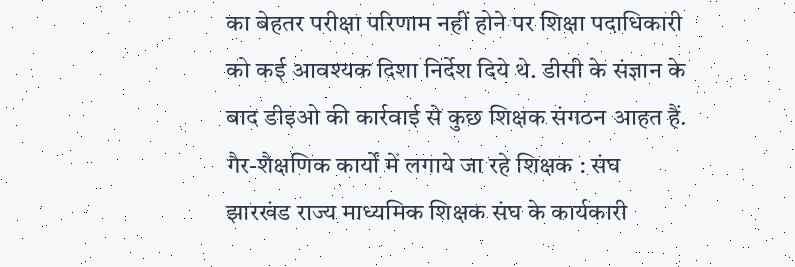का बेहतर परीक्षा परिणाम नहीं होने पर शिक्षा पदाधिकारी को कई आवश्यक दिशा निर्देश दिये थे. डीसी के संज्ञान के बाद डीइओ की कार्रवाई से कुछ शिक्षक संगठन आहत हैं.
गैर-शैक्षणिक कार्यों में लगाये जा रहे शिक्षक : संघ
झारखंड राज्य माध्यमिक शिक्षक संघ के कार्यकारी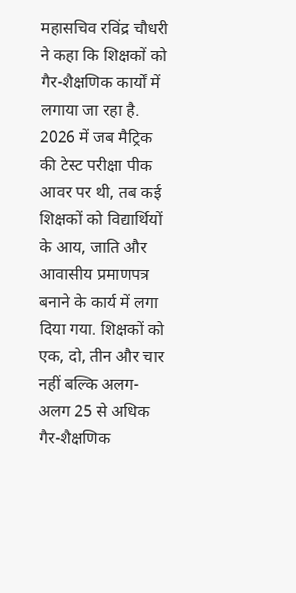महासचिव रविंद्र चौधरी ने कहा कि शिक्षकों को गैर-शैक्षणिक कार्यों में लगाया जा रहा है. 2026 में जब मैट्रिक की टेस्ट परीक्षा पीक आवर पर थी, तब कई शिक्षकों को विद्यार्थियों के आय, जाति और आवासीय प्रमाणपत्र बनाने के कार्य में लगा दिया गया. शिक्षकों को एक, दो, तीन और चार नहीं बल्कि अलग-अलग 25 से अधिक गैर-शैक्षणिक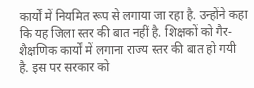कार्यों में नियमित रूप से लगाया जा रहा है. उन्होंने कहा कि यह जिला स्तर की बात नहीं है. शिक्षकों को गैर-शैक्षणिक कार्यों में लगाना राज्य स्तर की बात हो गयी है. इस पर सरकार को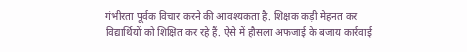गंभीरता पूर्वक विचार करने की आवश्यकता है. शिक्षक कड़ी मेहनत कर विद्यार्थियों को शिक्षित कर रहे हैं. ऐसे में हौसला अफजाई के बजाय कार्रवाई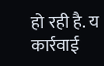हो रही है. य कार्रवाई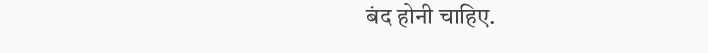बंद होनी चाहिए.